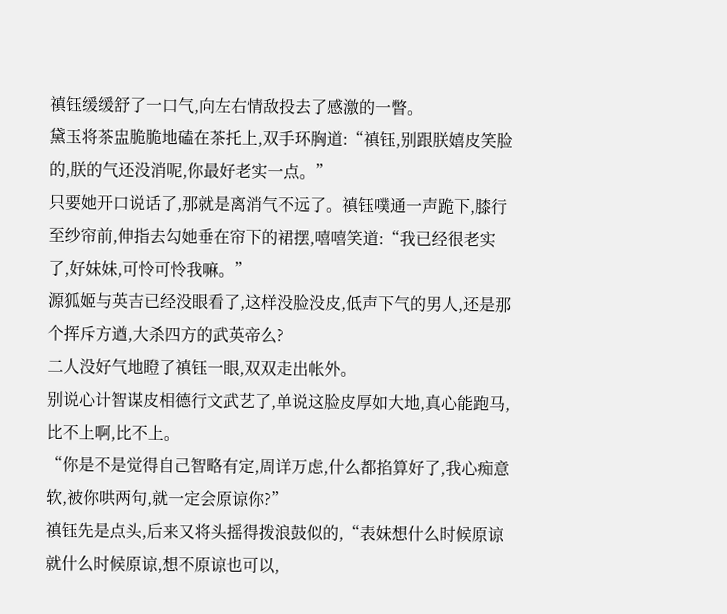禛钰缓缓舒了一口气,向左右情敌投去了感激的一瞥。
黛玉将茶盅脆脆地磕在茶托上,双手环胸道:“禛钰,别跟朕嬉皮笑脸的,朕的气还没消呢,你最好老实一点。”
只要她开口说话了,那就是离消气不远了。禛钰噗通一声跪下,膝行至纱帘前,伸指去勾她垂在帘下的裙摆,嘻嘻笑道:“我已经很老实了,好妹妹,可怜可怜我嘛。”
源狐姬与英吉已经没眼看了,这样没脸没皮,低声下气的男人,还是那个挥斥方遒,大杀四方的武英帝么?
二人没好气地瞪了禛钰一眼,双双走出帐外。
别说心计智谋皮相德行文武艺了,单说这脸皮厚如大地,真心能跑马,比不上啊,比不上。
“你是不是觉得自己智略有定,周详万虑,什么都掐算好了,我心痴意软,被你哄两句,就一定会原谅你?”
禛钰先是点头,后来又将头摇得拨浪鼓似的,“表妹想什么时候原谅就什么时候原谅,想不原谅也可以,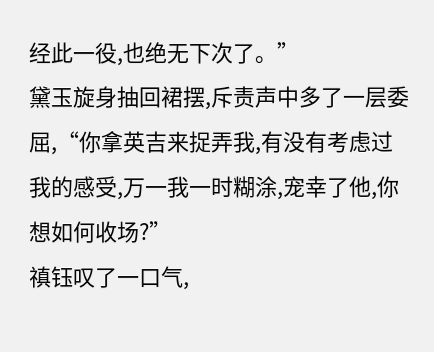经此一役,也绝无下次了。”
黛玉旋身抽回裙摆,斥责声中多了一层委屈,“你拿英吉来捉弄我,有没有考虑过我的感受,万一我一时糊涂,宠幸了他,你想如何收场?”
禛钰叹了一口气,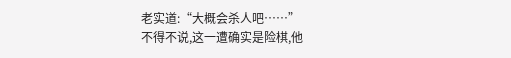老实道:“大概会杀人吧……”
不得不说,这一遭确实是险棋,他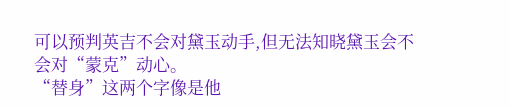可以预判英吉不会对黛玉动手,但无法知晓黛玉会不会对“蒙克”动心。
“替身”这两个字像是他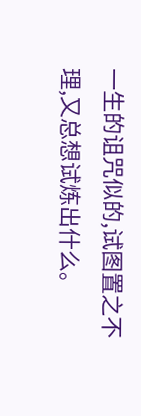一生的诅咒似的,试图置之不理,又总想试炼出什么。